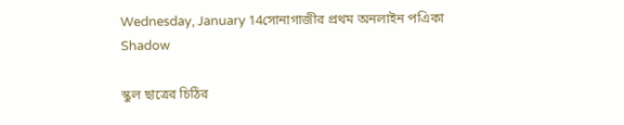Wednesday, January 14সোনাগাজীর প্রথম অনলাইন পএিকা
Shadow

স্কুল ছাত্রের চিঠির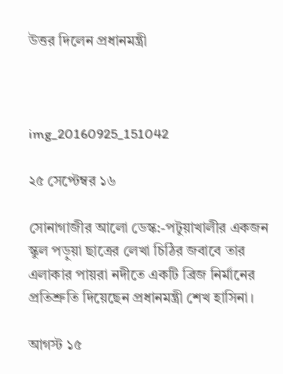উত্তর দিলেন প্রধানমন্ত্রী



img_20160925_151042

২৫ সেপ্টেম্বর ১৬

সোনাগাজীর আলো ডেস্ক:-পটুয়াখালীর একজন স্কুল পড়ুয়া ছাত্রের লেখা চিঠির জবাবে তার এলাকার পায়রা নদীতে একটি ব্রিজ নির্মানের প্রতিশ্রুতি দিয়েছেন প্রধানমন্ত্রী শেখ হাসিনা।

আগস্ট ১৫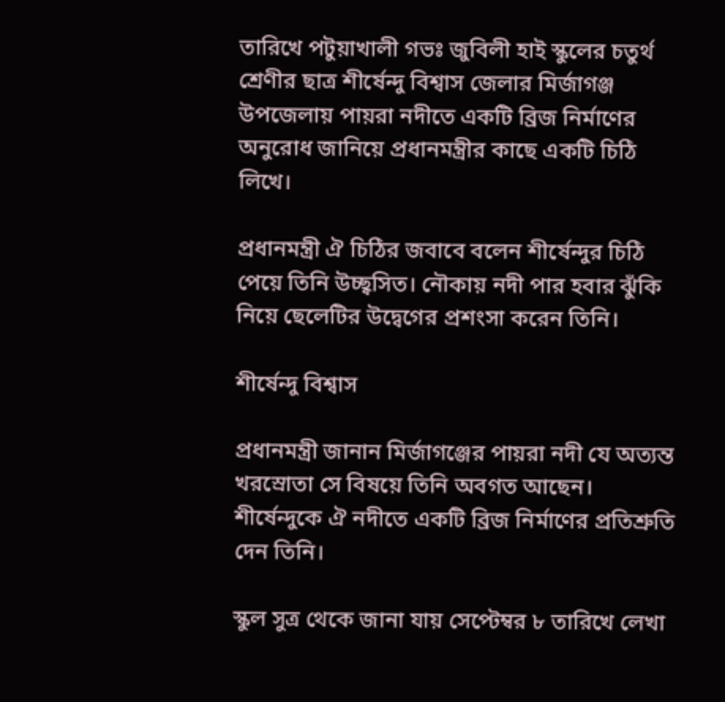তারিখে পটুয়াখালী গভঃ জুবিলী হাই স্কুলের চতুর্থ শ্রেণীর ছাত্র শীর্ষেন্দু বিশ্বাস জেলার মির্জাগঞ্জ উপজেলায় পায়রা নদীতে একটি ব্রিজ নির্মাণের অনুরোধ জানিয়ে প্রধানমন্ত্রীর কাছে একটি চিঠি লিখে।

প্রধানমন্ত্রী ঐ চিঠির জবাবে বলেন শীর্ষেন্দুর চিঠি পেয়ে তিনি উচ্ছ্বসিত। নৌকায় নদী পার হবার ঝুঁকি নিয়ে ছেলেটির উদ্বেগের প্রশংসা করেন তিনি।

শীর্ষেন্দু বিশ্বাস

প্রধানমন্ত্রী জানান মির্জাগঞ্জের পায়রা নদী যে অত্যন্ত খরস্রোতা সে বিষয়ে তিনি অবগত আছেন। শীর্ষেন্দুকে ঐ নদীতে একটি ব্রিজ নির্মাণের প্রতিশ্রুতি দেন তিনি।

স্কুল সুত্র থেকে জানা যায় সেপ্টেম্বর ৮ তারিখে লেখা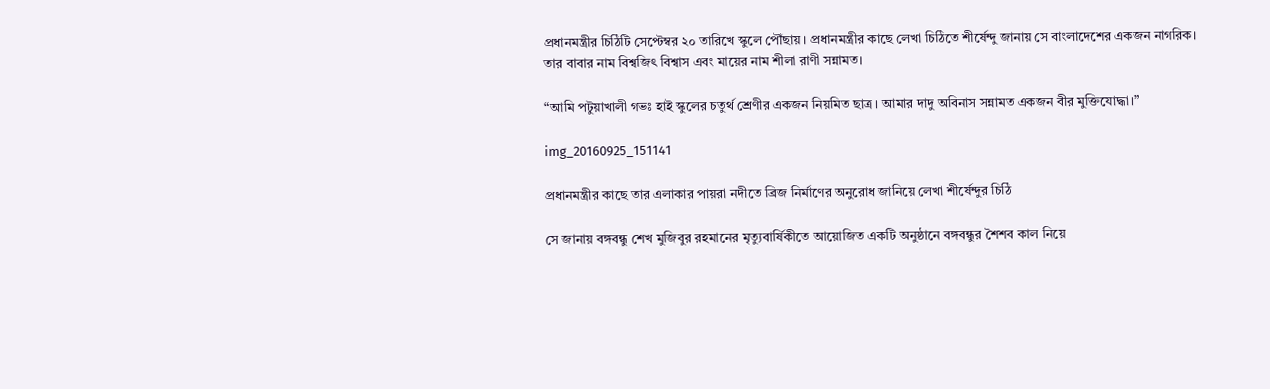প্রধানমন্ত্রীর চিঠিটি সেপ্টেম্বর ২০ তারিখে স্কুলে পৌঁছায়। প্রধানমন্ত্রীর কাছে লেখা চিঠিতে শীর্ষেন্দু জানায় সে বাংলাদেশের একজন নাগরিক। তার বাবার নাম বিশ্বজিৎ বিশ্বাস এবং মায়ের নাম শীলা রাণী সন্নামত।

“আমি পটুয়াখালী গভঃ হাই স্কুলের চতুর্থ শ্রেণীর একজন নিয়মিত ছাত্র। আমার দাদু অবিনাস সন্নামত একজন বীর মুক্তিযোদ্ধা।”

img_20160925_151141

প্রধানমন্ত্রীর কাছে তার এলাকার পায়রা নদীতে ব্রিজ নির্মাণের অনুরোধ জানিয়ে লেখা শীর্ষেন্দুর চিঠি

সে জানায় বঙ্গবন্ধু শেখ মুজিবুর রহমানের মৃত্যুবার্ষিকীতে আয়োজিত একটি অনুষ্ঠানে বঙ্গবন্ধুর শৈশব কাল নিয়ে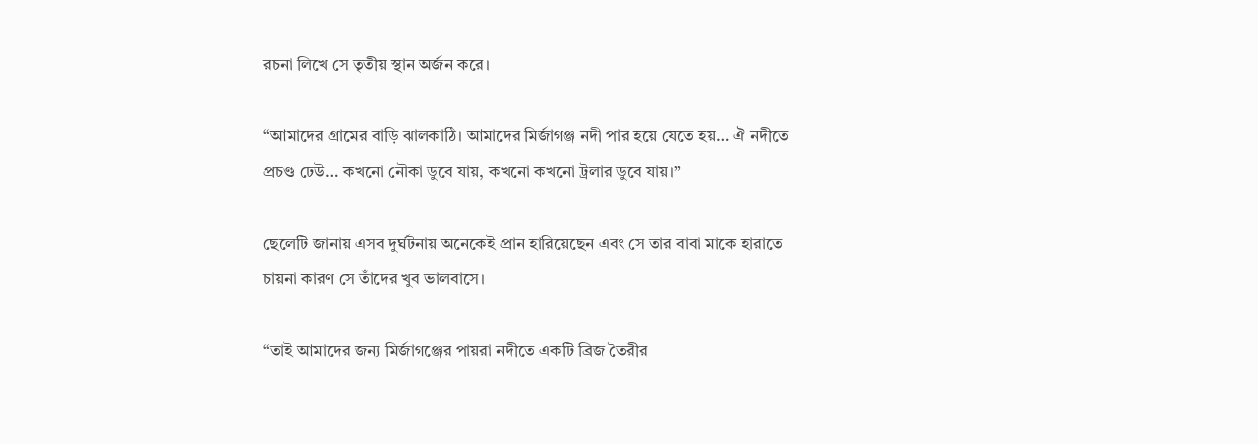রচনা লিখে সে তৃতীয় স্থান অর্জন করে।

“আমাদের গ্রামের বাড়ি ঝালকাঠি। আমাদের মির্জাগঞ্জ নদী পার হয়ে যেতে হয়… ঐ নদীতে প্রচণ্ড ঢেউ… কখনো নৌকা ডুবে যায়, কখনো কখনো ট্রলার ডুবে যায়।”

ছেলেটি জানায় এসব দুর্ঘটনায় অনেকেই প্রান হারিয়েছেন এবং সে তার বাবা মাকে হারাতে চায়না কারণ সে তাঁদের খুব ভালবাসে।

“তাই আমাদের জন্য মির্জাগঞ্জের পায়রা নদীতে একটি ব্রিজ তৈরীর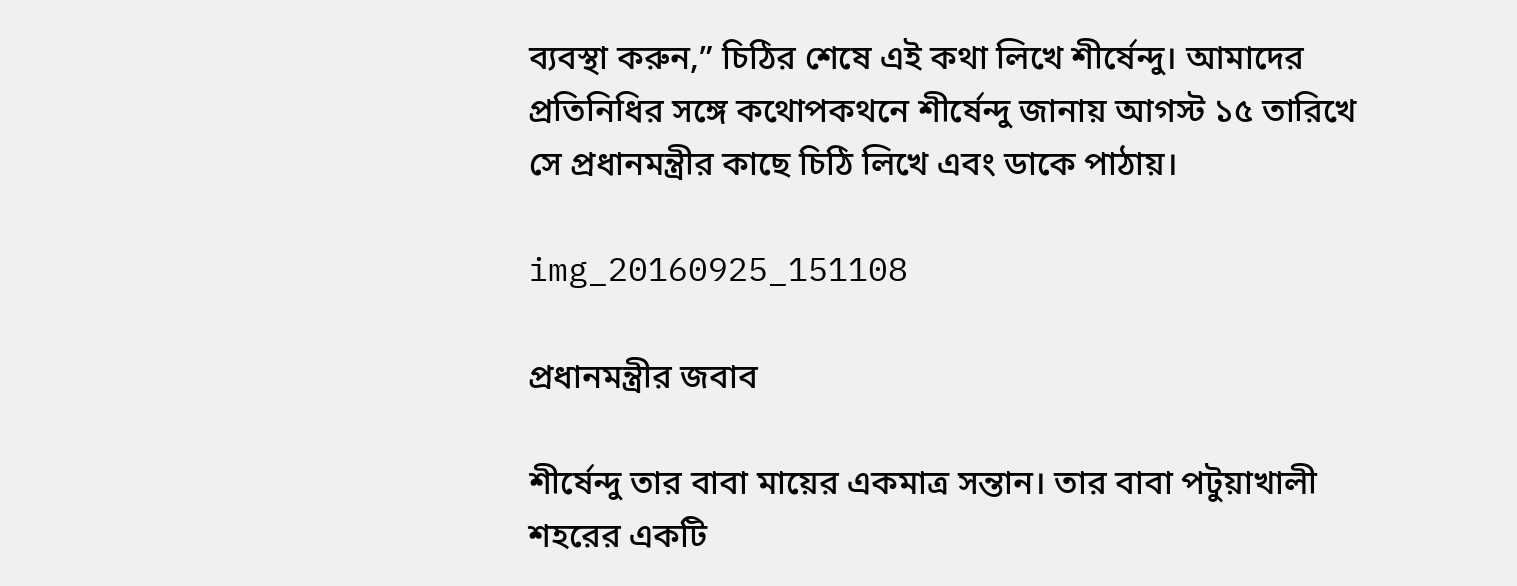ব্যবস্থা করুন,” চিঠির শেষে এই কথা লিখে শীর্ষেন্দু। আমাদের প্রতিনিধির সঙ্গে কথোপকথনে শীর্ষেন্দু জানায় আগস্ট ১৫ তারিখে সে প্রধানমন্ত্রীর কাছে চিঠি লিখে এবং ডাকে পাঠায়।

img_20160925_151108

প্রধানমন্ত্রীর জবাব

শীর্ষেন্দু তার বাবা মায়ের একমাত্র সন্তান। তার বাবা পটুয়াখালী শহরের একটি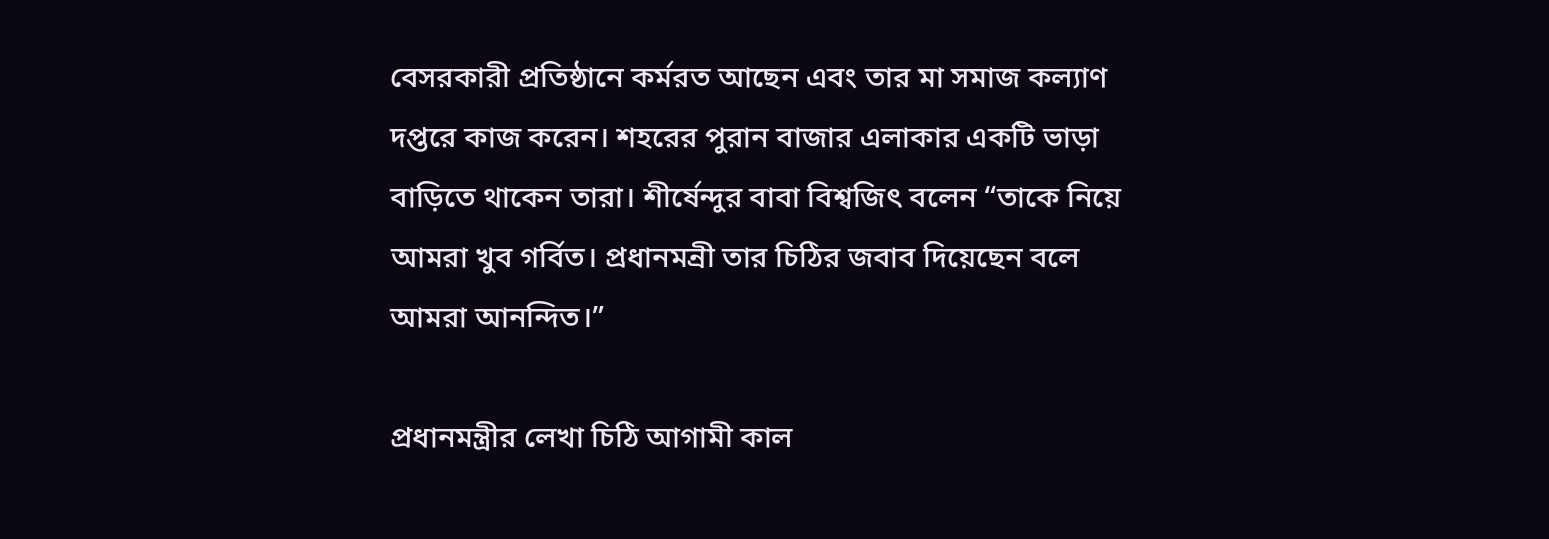বেসরকারী প্রতিষ্ঠানে কর্মরত আছেন এবং তার মা সমাজ কল্যাণ দপ্তরে কাজ করেন। শহরের পুরান বাজার এলাকার একটি ভাড়া বাড়িতে থাকেন তারা। শীর্ষেন্দুর বাবা বিশ্বজিৎ বলেন “তাকে নিয়ে আমরা খুব গর্বিত। প্রধানমন্রী তার চিঠির জবাব দিয়েছেন বলে আমরা আনন্দিত।”

প্রধানমন্ত্রীর লেখা চিঠি আগামী কাল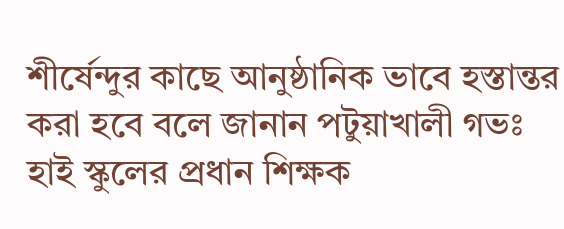শীর্ষেন্দুর কাছে আনুষ্ঠানিক ভাবে হস্তান্তর করা হবে বলে জানান পটুয়াখালী গভঃ হাই স্কুলের প্রধান শিক্ষক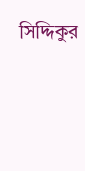সিদ্দিকুর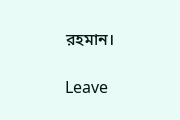রহমান।

Leave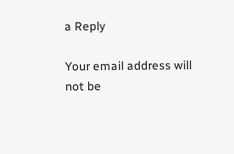a Reply

Your email address will not be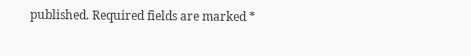published. Required fields are marked *